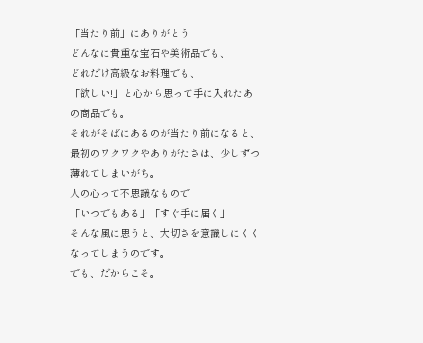「当たり前」にありがとう
どんなに貴重な宝石や美術品でも、
どれだけ高級なお料理でも、
「欲しい!」と心から思って手に入れたあの商品でも。
それがそばにあるのが当たり前になると、
最初のワクワクやありがたさは、少しずつ薄れてしまいがち。
人の心って不思議なもので
「いつでもある」「すぐ手に届く」
そんな風に思うと、大切さを意識しにくくなってしまうのです。
でも、だからこそ。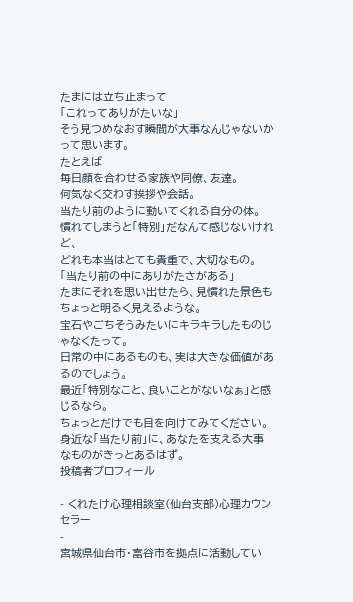たまには立ち止まって
「これってありがたいな」
そう見つめなおす瞬間が大事なんじゃないかって思います。
たとえば
毎日顔を合わせる家族や同僚、友達。
何気なく交わす挨拶や会話。
当たり前のように動いてくれる自分の体。
慣れてしまうと「特別」だなんて感じないけれど、
どれも本当はとても貴重で、大切なもの。
「当たり前の中にありがたさがある」
たまにそれを思い出せたら、見慣れた景色もちょっと明るく見えるような。
宝石やごちそうみたいにキラキラしたものじゃなくたって。
日常の中にあるものも、実は大きな価値があるのでしょう。
最近「特別なこと、良いことがないなぁ」と感じるなら。
ちょっとだけでも目を向けてみてください。
身近な「当たり前」に、あなたを支える大事なものがきっとあるはず。
投稿者プロフィール

- くれたけ心理相談室(仙台支部)心理カウンセラー
-
宮城県仙台市・富谷市を拠点に活動してい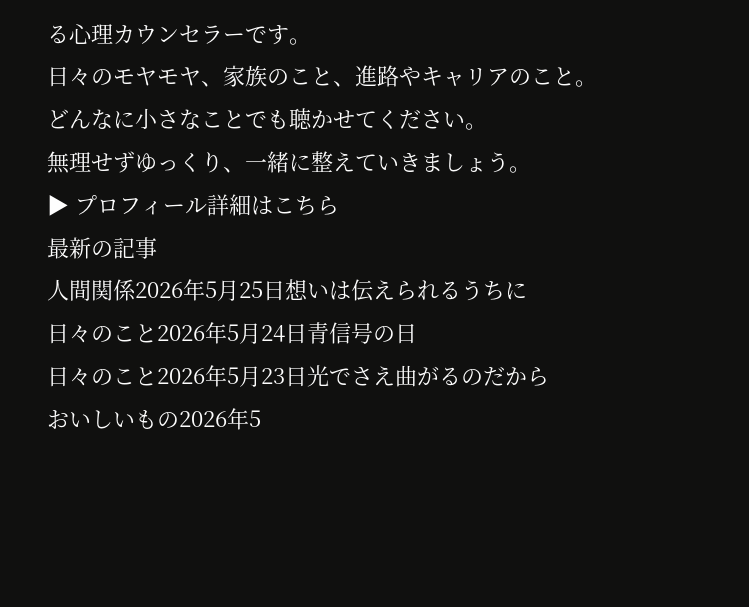る心理カウンセラーです。
日々のモヤモヤ、家族のこと、進路やキャリアのこと。
どんなに小さなことでも聴かせてください。
無理せずゆっくり、一緒に整えていきましょう。
▶ プロフィール詳細はこちら
最新の記事
人間関係2026年5月25日想いは伝えられるうちに
日々のこと2026年5月24日青信号の日
日々のこと2026年5月23日光でさえ曲がるのだから
おいしいもの2026年5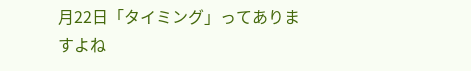月22日「タイミング」ってありますよね